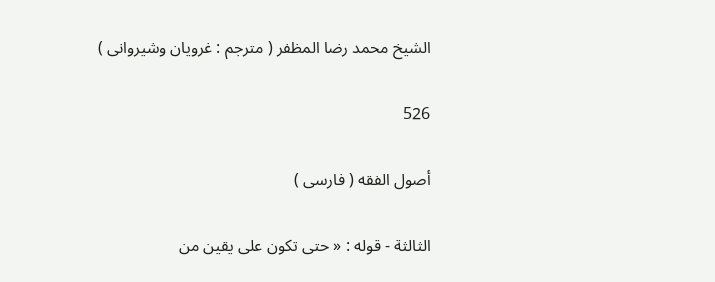الشيخ محمد رضا المظفر ( مترجم : غرويان وشيروانى )

526

أصول الفقه ( فارسى )

الثالثة - قوله : « حتى تكون على يقين من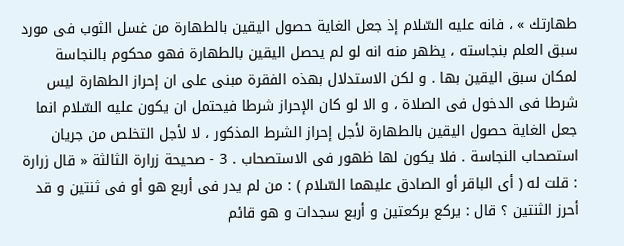طهارتك » ، فانه عليه السّلام إذ جعل الغاية حصول اليقين بالطهارة من غسل الثوب فى مورد سبق العلم بنجاسته ، يظهر منه انه لو لم يحصل اليقين بالطهارة فهو محكوم بالنجاسة لمكان سبق اليقين بها . و لكن الاستدلال بهذه الفقرة مبنى على ان إحراز الطهارة ليس شرطا فى الدخول فى الصلاة ، و الا لو كان الإحراز شرطا فيحتمل ان يكون عليه السّلام انما جعل الغاية حصول اليقين بالطهارة لأجل إحراز الشرط المذكور ، لا لأجل التخلص من جريان استصحاب النجاسة . فلا يكون لها ظهور فى الاستصحاب . 3 - صحيحة زرارة الثالثة « قال زرارة : قلت له ( أى الباقر أو الصادق عليهما السّلام ) : من لم يدر فى أربع هو أو فى ثنتين و قد أحرز الثنتين ؟ قال : يركع بركعتين و أربع سجدات و هو قائم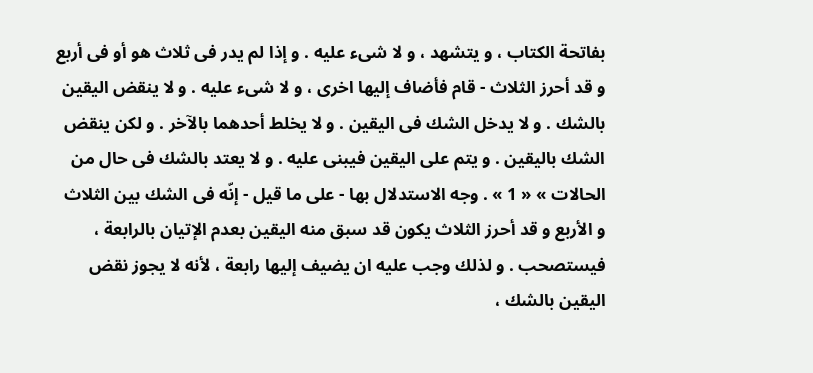بفاتحة الكتاب ، و يتشهد ، و لا شىء عليه . و إذا لم يدر فى ثلاث هو أو فى أربع و قد أحرز الثلاث - قام فأضاف إليها اخرى ، و لا شىء عليه . و لا ينقض اليقين بالشك . و لا يدخل الشك فى اليقين . و لا يخلط أحدهما بالآخر . و لكن ينقض الشك باليقين . و يتم على اليقين فيبنى عليه . و لا يعتد بالشك فى حال من الحالات » « 1 » . وجه الاستدلال بها - على ما قيل - إنّه فى الشك بين الثلاث و الأربع و قد أحرز الثلاث يكون قد سبق منه اليقين بعدم الإتيان بالرابعة ، فيستصحب . و لذلك وجب عليه ان يضيف إليها رابعة ، لأنه لا يجوز نقض اليقين بالشك ،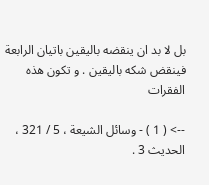بل لا بد ان ينقضه باليقين باتيان الرابعة فينقض شكه باليقين . و تكون هذه الفقرات

--> ( 1 ) - وسائل الشيعة ، 5 / 321 ، الحديث 3 .